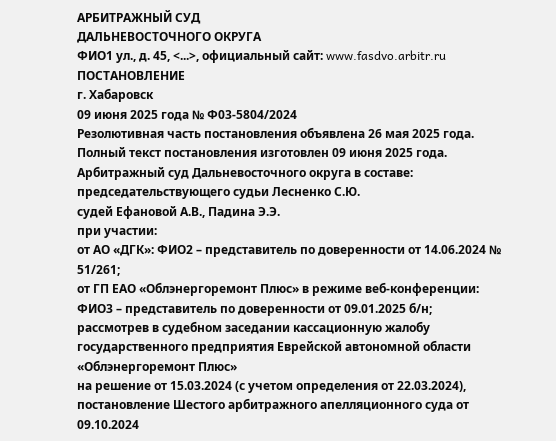АРБИТРАЖНЫЙ СУД
ДАЛЬНЕВОСТОЧНОГО ОКРУГА
ФИО1 ул., д. 45, <...>, официальный сайт: www.fasdvo.arbitr.ru
ПОСТАНОВЛЕНИЕ
г. Хабаровск
09 июня 2025 года № Ф03-5804/2024
Резолютивная часть постановления объявлена 26 мая 2025 года.
Полный текст постановления изготовлен 09 июня 2025 года.
Арбитражный суд Дальневосточного округа в составе:
председательствующего судьи Лесненко С.Ю.
судей Ефановой А.В., Падина Э.Э.
при участии:
от АО «ДГК»: ФИО2 – представитель по доверенности от 14.06.2024 № 51/261;
от ГП ЕАО «Облэнергоремонт Плюс» в режиме веб-конференции: ФИО3 – представитель по доверенности от 09.01.2025 б/н;
рассмотрев в судебном заседании кассационную жалобу государственного предприятия Еврейской автономной области «Облэнергоремонт Плюс»
на решение от 15.03.2024 (с учетом определения от 22.03.2024), постановление Шестого арбитражного апелляционного суда от 09.10.2024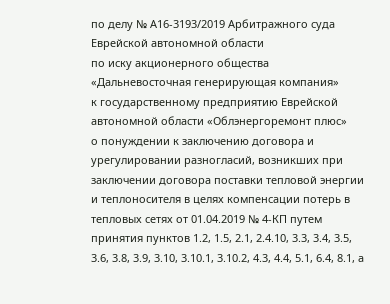по делу № А16-3193/2019 Арбитражного суда Еврейской автономной области
по иску акционерного общества «Дальневосточная генерирующая компания»
к государственному предприятию Еврейской автономной области «Облэнергоремонт плюс»
о понуждении к заключению договора и урегулировании разногласий, возникших при заключении договора поставки тепловой энергии и теплоносителя в целях компенсации потерь в тепловых сетях от 01.04.2019 № 4-КП путем принятия пунктов 1.2, 1.5, 2.1, 2.4.10, 3.3, 3.4, 3.5, 3.6, 3.8, 3.9, 3.10, 3.10.1, 3.10.2, 4.3, 4.4, 5.1, 6.4, 8.1, а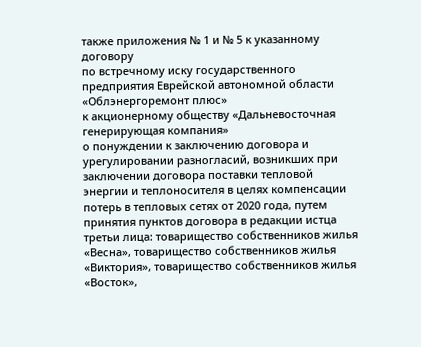также приложения № 1 и № 5 к указанному договору
по встречному иску государственного предприятия Еврейской автономной области «Облэнергоремонт плюс»
к акционерному обществу «Дальневосточная генерирующая компания»
о понуждении к заключению договора и урегулировании разногласий, возникших при заключении договора поставки тепловой энергии и теплоносителя в целях компенсации потерь в тепловых сетях от 2020 года, путем принятия пунктов договора в редакции истца
третьи лица: товарищество собственников жилья «Весна», товарищество собственников жилья «Виктория», товарищество собственников жилья «Восток»,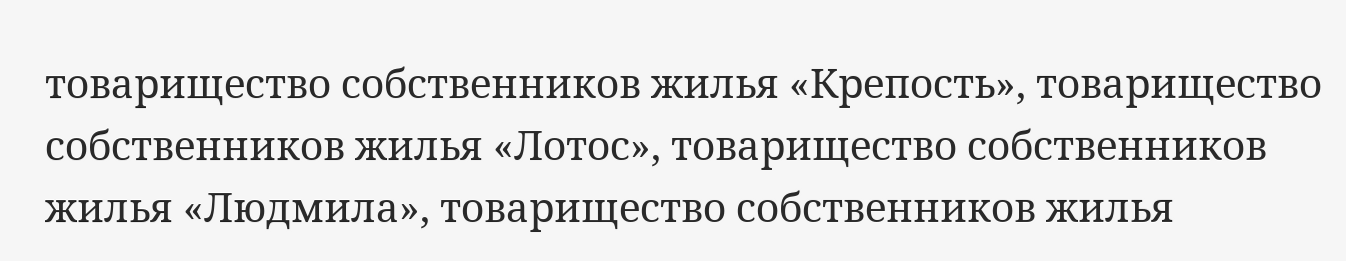товарищество собственников жилья «Крепость», товарищество собственников жилья «Лотос», товарищество собственников жилья «Людмила», товарищество собственников жилья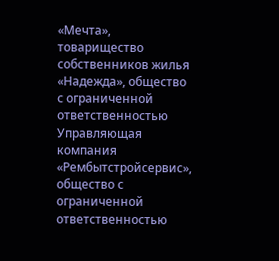«Мечта», товарищество собственников жилья «Надежда», общество с ограниченной ответственностью Управляющая компания «Рембытстройсервис», общество с ограниченной ответственностью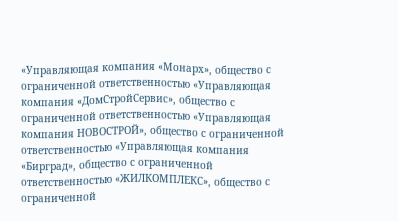«Управляющая компания «Монарх», общество с ограниченной ответственностью «Управляющая компания «ДомСтройСервис», общество с ограниченной ответственностью «Управляющая компания НОВОСТРОЙ», общество с ограниченной ответственностью «Управляющая компания «Бирград», общество с ограниченной ответственностью «ЖИЛКОМПЛЕКС», общество с ограниченной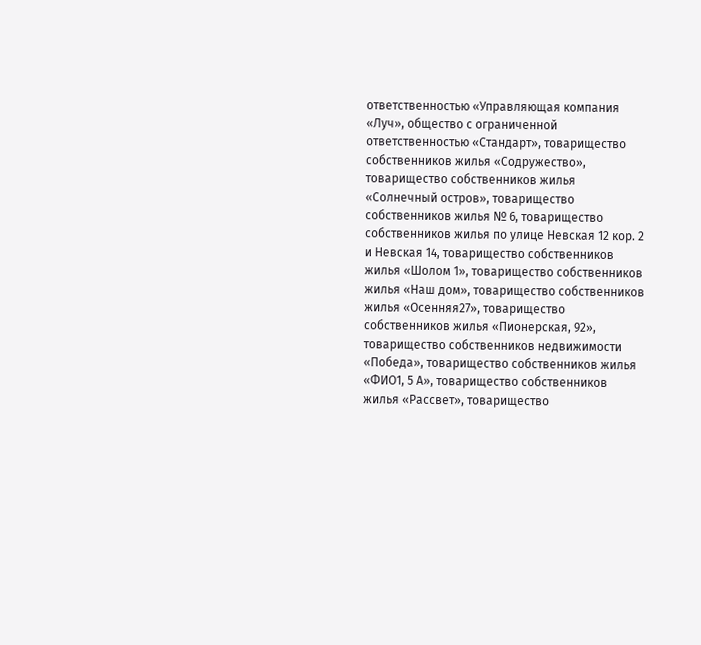ответственностью «Управляющая компания «Луч», общество с ограниченной ответственностью «Стандарт», товарищество собственников жилья «Содружество», товарищество собственников жилья «Солнечный остров», товарищество собственников жилья № 6, товарищество собственников жилья по улице Невская 12 кор. 2 и Невская 14, товарищество собственников жилья «Шолом 1», товарищество собственников жилья «Наш дом», товарищество собственников жилья «Осенняя27», товарищество собственников жилья «Пионерская, 92», товарищество собственников недвижимости «Победа», товарищество собственников жилья «ФИО1, 5 А», товарищество собственников жилья «Рассвет», товарищество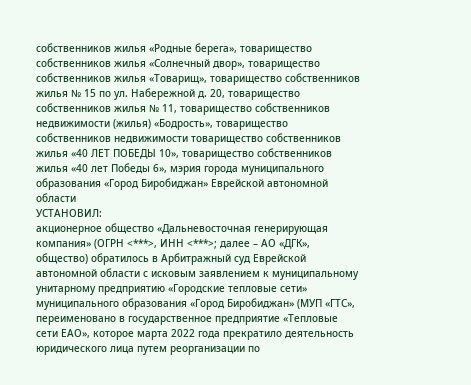собственников жилья «Родные берега», товарищество собственников жилья «Солнечный двор», товарищество собственников жилья «Товарищ», товарищество собственников жилья № 15 по ул. Набережной д. 20, товарищество собственников жилья № 11, товарищество собственников недвижимости (жилья) «Бодрость», товарищество собственников недвижимости товарищество собственников жилья «40 ЛЕТ ПОБЕДЫ 10», товарищество собственников жилья «40 лет Победы 6», мэрия города муниципального образования «Город Биробиджан» Еврейской автономной области
УСТАНОВИЛ:
акционерное общество «Дальневосточная генерирующая компания» (ОГРН <***>, ИНН <***>; далее – АО «ДГК», общество) обратилось в Арбитражный суд Еврейской автономной области с исковым заявлением к муниципальному унитарному предприятию «Городские тепловые сети» муниципального образования «Город Биробиджан» (МУП «ГТС», переименовано в государственное предприятие «Тепловые сети ЕАО», которое марта 2022 года прекратило деятельность юридического лица путем реорганизации по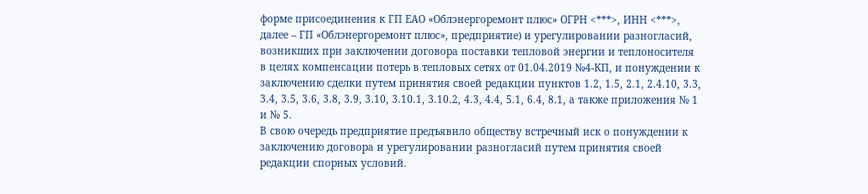форме присоединения к ГП ЕАО «Облэнергоремонт плюс» ОГРН <***>, ИНН <***>, далее – ГП «Облэнергоремонт плюс», предприятие) и урегулировании разногласий, возникших при заключении договора поставки тепловой энергии и теплоносителя в целях компенсации потерь в тепловых сетях от 01.04.2019 №4-КП, и понуждении к заключению сделки путем принятия своей редакции пунктов 1.2, 1.5, 2.1, 2.4.10, 3.3, 3.4, 3.5, 3.6, 3.8, 3.9, 3.10, 3.10.1, 3.10.2, 4.3, 4.4, 5.1, 6.4, 8.1, а также приложения № 1 и № 5.
В свою очередь предприятие предъявило обществу встречный иск о понуждении к заключению договора и урегулировании разногласий путем принятия своей редакции спорных условий.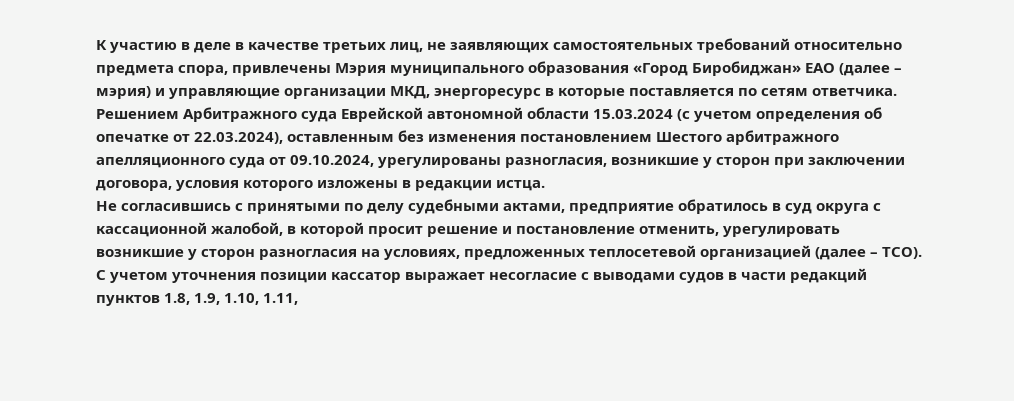К участию в деле в качестве третьих лиц, не заявляющих самостоятельных требований относительно предмета спора, привлечены Мэрия муниципального образования «Город Биробиджан» ЕАО (далее – мэрия) и управляющие организации МКД, энергоресурс в которые поставляется по сетям ответчика.
Решением Арбитражного суда Еврейской автономной области 15.03.2024 (с учетом определения об опечатке от 22.03.2024), оставленным без изменения постановлением Шестого арбитражного апелляционного суда от 09.10.2024, урегулированы разногласия, возникшие у сторон при заключении договора, условия которого изложены в редакции истца.
Не согласившись с принятыми по делу судебными актами, предприятие обратилось в суд округа с кассационной жалобой, в которой просит решение и постановление отменить, урегулировать возникшие у сторон разногласия на условиях, предложенных теплосетевой организацией (далее – ТСО).
С учетом уточнения позиции кассатор выражает несогласие с выводами судов в части редакций пунктов 1.8, 1.9, 1.10, 1.11,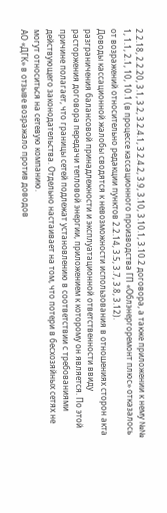2.2.18, 2.2.20, 3.1, 3.2, 3.2.4.1, 3.2.4.2, 3.9, 3.10, 3.10.1, 3.10.2 договора, а также приложении к нему №№ 1, 1.1, 2.1, 10, 10.1 (в процессе кассационного производства ГП «Облэнергоремонт плюс» отказалось от возражений относительно редакции пунктов 2.2.14, 3.5, 3.7, 3.8, 3.12).
Доводы кассационной жалобы сводятся к невозможности использования в отношениях сторон акта разграничения балансовой принадлежности и эксплуатационной ответственности ввиду расторжения договора передачи тепловой энергии, приложением к которому он является. По этой причине полагает, что границы сетей подлежат установлению в соответствии с требованиями действующего законодательства. Отдельно настаивает на том, что потери в бесхозяйных сетях не могут относиться на сетевую компанию.
АО «ДГК» в отзыве возражало против доводов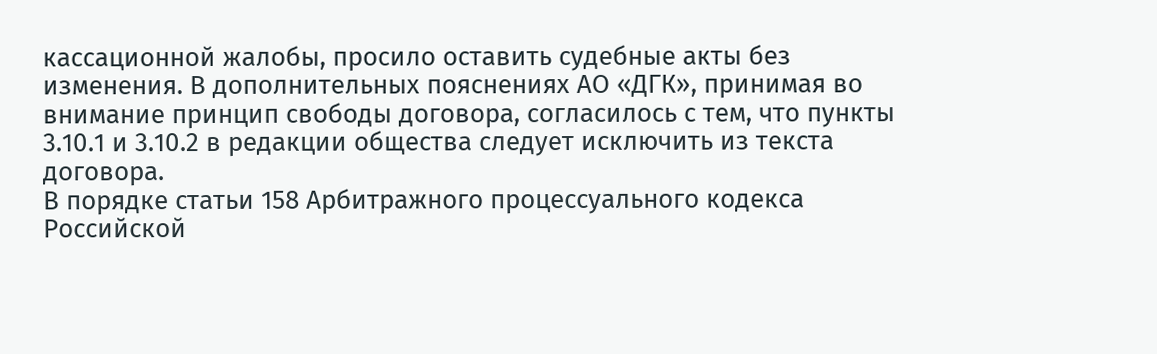кассационной жалобы, просило оставить судебные акты без изменения. В дополнительных пояснениях АО «ДГК», принимая во внимание принцип свободы договора, согласилось с тем, что пункты 3.10.1 и 3.10.2 в редакции общества следует исключить из текста договора.
В порядке статьи 158 Арбитражного процессуального кодекса Российской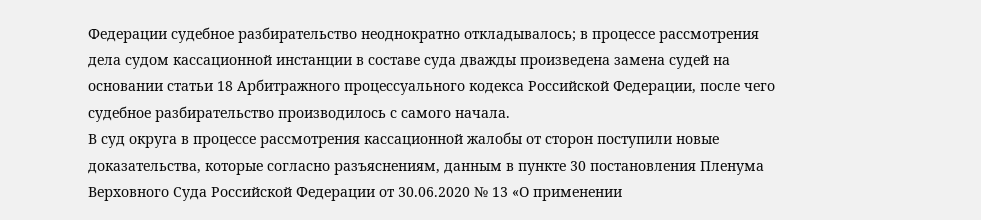Федерации судебное разбирательство неоднократно откладывалось; в процессе рассмотрения дела судом кассационной инстанции в составе суда дважды произведена замена судей на основании статьи 18 Арбитражного процессуального кодекса Российской Федерации, после чего судебное разбирательство производилось с самого начала.
В суд округа в процессе рассмотрения кассационной жалобы от сторон поступили новые доказательства, которые согласно разъяснениям, данным в пункте 30 постановления Пленума Верховного Суда Российской Федерации от 30.06.2020 № 13 «О применении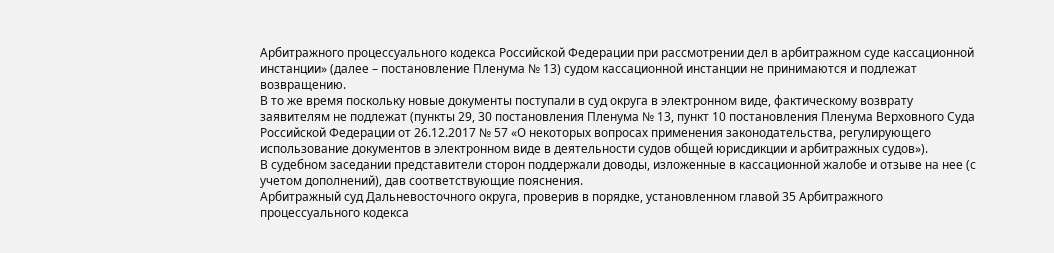Арбитражного процессуального кодекса Российской Федерации при рассмотрении дел в арбитражном суде кассационной инстанции» (далее – постановление Пленума № 13) судом кассационной инстанции не принимаются и подлежат возвращению.
В то же время поскольку новые документы поступали в суд округа в электронном виде, фактическому возврату заявителям не подлежат (пункты 29, 30 постановления Пленума № 13, пункт 10 постановления Пленума Верховного Суда Российской Федерации от 26.12.2017 № 57 «О некоторых вопросах применения законодательства, регулирующего использование документов в электронном виде в деятельности судов общей юрисдикции и арбитражных судов»).
В судебном заседании представители сторон поддержали доводы, изложенные в кассационной жалобе и отзыве на нее (с учетом дополнений), дав соответствующие пояснения.
Арбитражный суд Дальневосточного округа, проверив в порядке, установленном главой 35 Арбитражного процессуального кодекса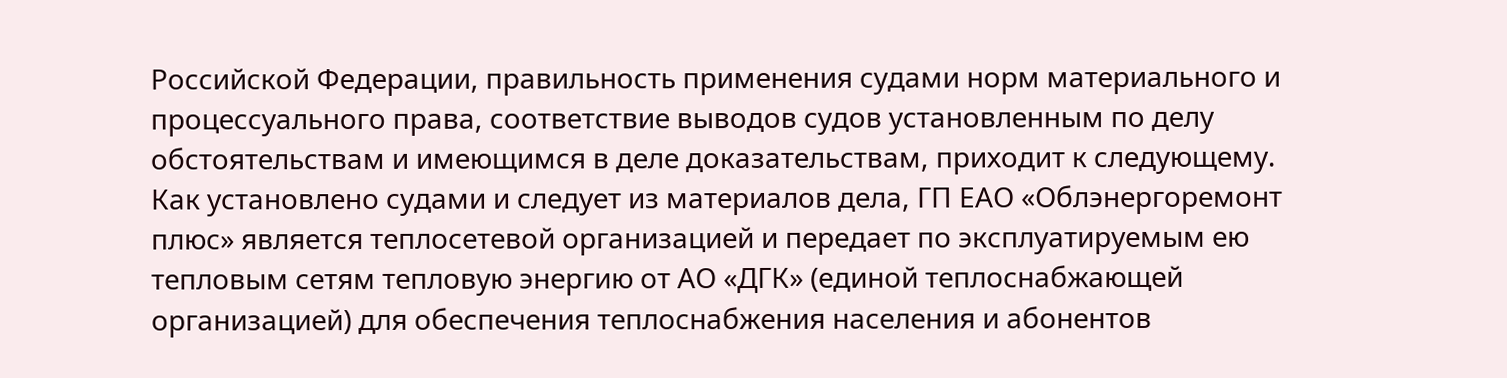Российской Федерации, правильность применения судами норм материального и процессуального права, соответствие выводов судов установленным по делу обстоятельствам и имеющимся в деле доказательствам, приходит к следующему.
Как установлено судами и следует из материалов дела, ГП ЕАО «Облэнергоремонт плюс» является теплосетевой организацией и передает по эксплуатируемым ею тепловым сетям тепловую энергию от АО «ДГК» (единой теплоснабжающей организацией) для обеспечения теплоснабжения населения и абонентов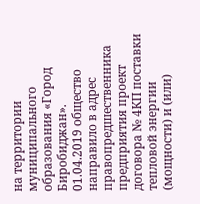на территории муниципального образования «Город Биробиджан».
01.04.2019 общество направило в адрес правопредшественника предприятия проект договора № 4КП поставки тепловой энергии (мощности) и (или)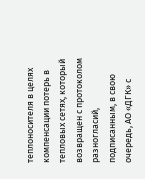теплоносителя в целях компенсации потерь в тепловых сетях, который возвращен с протоколом разногласий, подписанным, в свою очередь, АО «ДГК» с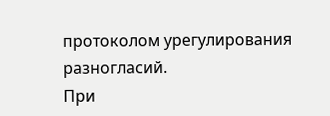протоколом урегулирования разногласий.
При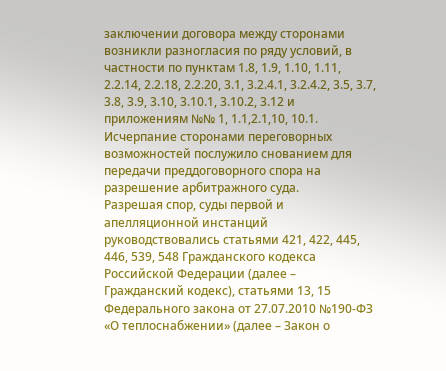заключении договора между сторонами возникли разногласия по ряду условий, в частности по пунктам 1.8, 1.9, 1.10, 1.11, 2.2.14, 2.2.18, 2.2.20, 3.1, 3.2.4.1, 3.2.4.2, 3.5, 3.7, 3.8, 3.9, 3.10, 3.10.1, 3.10.2, 3.12 и приложениям №№ 1, 1.1,2.1,10, 10.1.
Исчерпание сторонами переговорных возможностей послужило снованием для передачи преддоговорного спора на разрешение арбитражного суда.
Разрешая спор, суды первой и апелляционной инстанций руководствовались статьями 421, 422, 445, 446, 539, 548 Гражданского кодекса Российской Федерации (далее – Гражданский кодекс), статьями 13, 15 Федерального закона от 27.07.2010 №190-ФЗ «О теплоснабжении» (далее – Закон о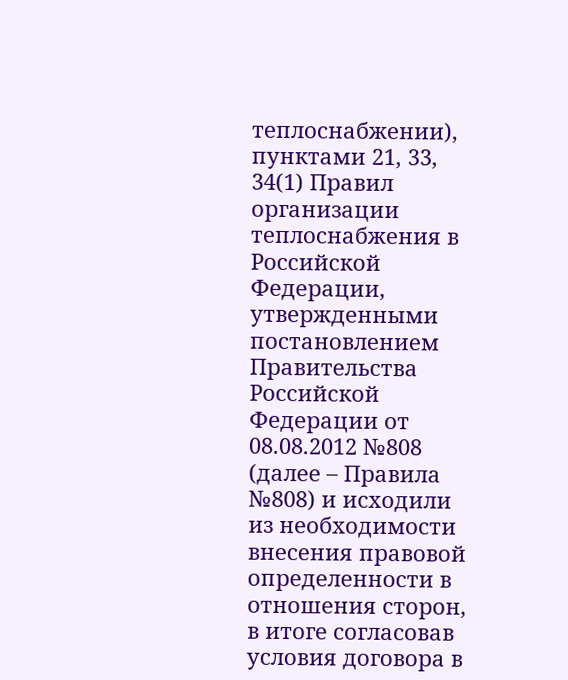теплоснабжении), пунктами 21, 33, 34(1) Правил организации теплоснабжения в Российской Федерации, утвержденными постановлением Правительства Российской Федерации от 08.08.2012 №808 (далее – Правила №808) и исходили из необходимости внесения правовой определенности в отношения сторон, в итоге согласовав условия договора в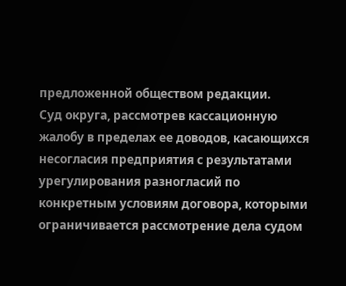предложенной обществом редакции.
Суд округа, рассмотрев кассационную жалобу в пределах ее доводов, касающихся несогласия предприятия с результатами урегулирования разногласий по конкретным условиям договора, которыми ограничивается рассмотрение дела судом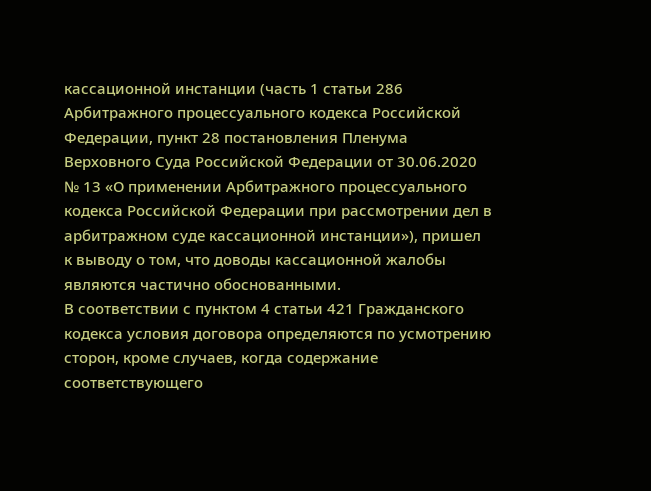кассационной инстанции (часть 1 статьи 286 Арбитражного процессуального кодекса Российской Федерации, пункт 28 постановления Пленума Верховного Суда Российской Федерации от 30.06.2020 № 13 «О применении Арбитражного процессуального кодекса Российской Федерации при рассмотрении дел в арбитражном суде кассационной инстанции»), пришел к выводу о том, что доводы кассационной жалобы являются частично обоснованными.
В соответствии с пунктом 4 статьи 421 Гражданского кодекса условия договора определяются по усмотрению сторон, кроме случаев, когда содержание соответствующего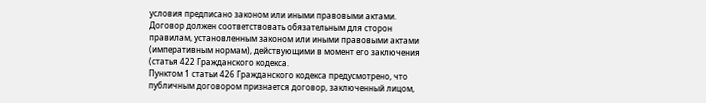условия предписано законом или иными правовыми актами. Договор должен соответствовать обязательным для сторон правилам, установленным законом или иными правовыми актами (императивным нормам), действующими в момент его заключения (статья 422 Гражданского кодекса.
Пунктом 1 статьи 426 Гражданского кодекса предусмотрено, что публичным договором признается договор, заключенный лицом,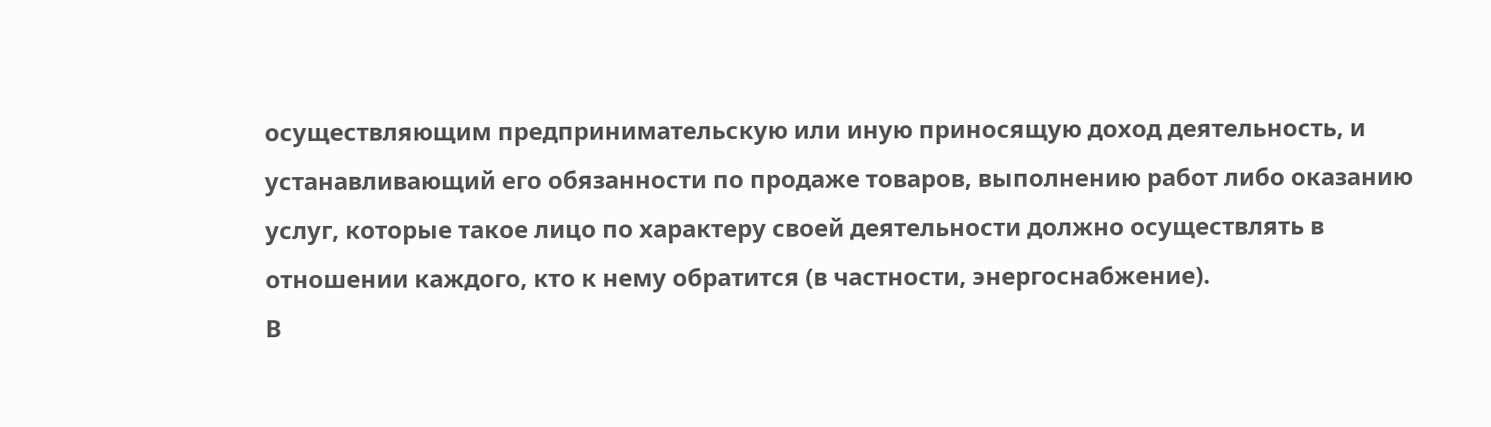осуществляющим предпринимательскую или иную приносящую доход деятельность, и устанавливающий его обязанности по продаже товаров, выполнению работ либо оказанию услуг, которые такое лицо по характеру своей деятельности должно осуществлять в отношении каждого, кто к нему обратится (в частности, энергоснабжение).
В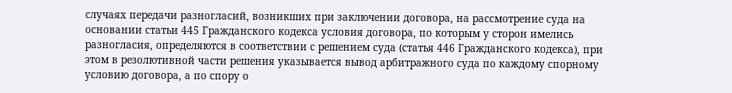случаях передачи разногласий, возникших при заключении договора, на рассмотрение суда на основании статьи 445 Гражданского кодекса условия договора, по которым у сторон имелись разногласия, определяются в соответствии с решением суда (статья 446 Гражданского кодекса), при этом в резолютивной части решения указывается вывод арбитражного суда по каждому спорному условию договора, а по спору о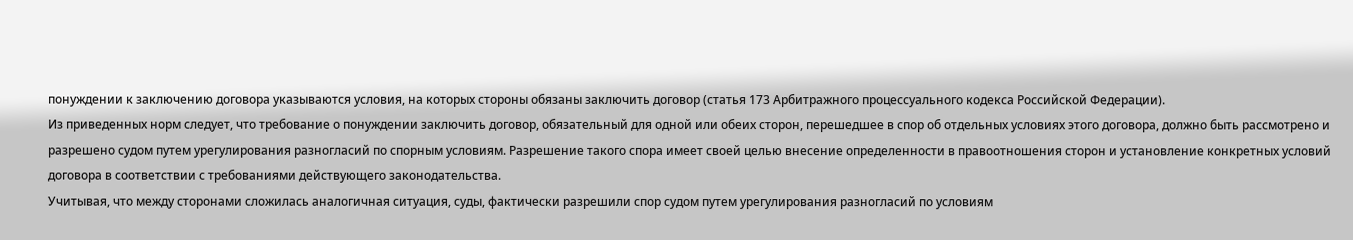понуждении к заключению договора указываются условия, на которых стороны обязаны заключить договор (статья 173 Арбитражного процессуального кодекса Российской Федерации).
Из приведенных норм следует, что требование о понуждении заключить договор, обязательный для одной или обеих сторон, перешедшее в спор об отдельных условиях этого договора, должно быть рассмотрено и разрешено судом путем урегулирования разногласий по спорным условиям. Разрешение такого спора имеет своей целью внесение определенности в правоотношения сторон и установление конкретных условий договора в соответствии с требованиями действующего законодательства.
Учитывая, что между сторонами сложилась аналогичная ситуация, суды, фактически разрешили спор судом путем урегулирования разногласий по условиям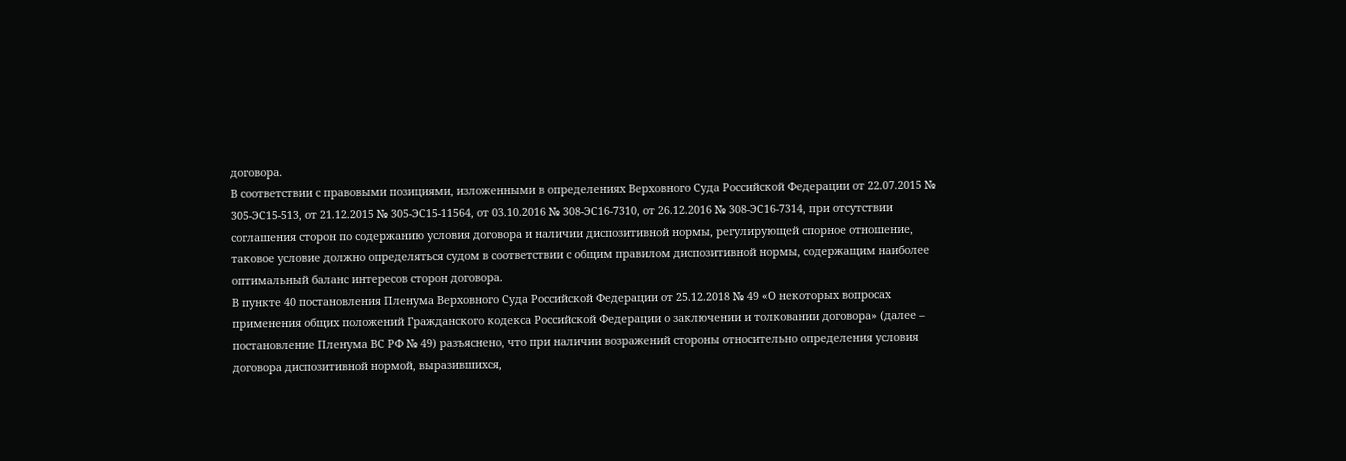договора.
В соответствии с правовыми позициями, изложенными в определениях Верховного Суда Российской Федерации от 22.07.2015 № 305-ЭС15-513, от 21.12.2015 № 305-ЭС15-11564, от 03.10.2016 № 308-ЭС16-7310, от 26.12.2016 № 308-ЭС16-7314, при отсутствии соглашения сторон по содержанию условия договора и наличии диспозитивной нормы, регулирующей спорное отношение, таковое условие должно определяться судом в соответствии с общим правилом диспозитивной нормы, содержащим наиболее оптимальный баланс интересов сторон договора.
В пункте 40 постановления Пленума Верховного Суда Российской Федерации от 25.12.2018 № 49 «О некоторых вопросах применения общих положений Гражданского кодекса Российской Федерации о заключении и толковании договора» (далее – постановление Пленума ВС РФ № 49) разъяснено, что при наличии возражений стороны относительно определения условия договора диспозитивной нормой, выразившихся,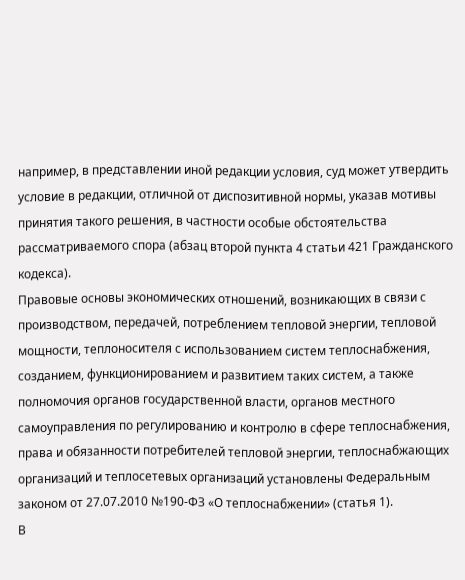например, в представлении иной редакции условия, суд может утвердить условие в редакции, отличной от диспозитивной нормы, указав мотивы принятия такого решения, в частности особые обстоятельства рассматриваемого спора (абзац второй пункта 4 статьи 421 Гражданского кодекса).
Правовые основы экономических отношений, возникающих в связи с производством, передачей, потреблением тепловой энергии, тепловой мощности, теплоносителя с использованием систем теплоснабжения, созданием, функционированием и развитием таких систем, а также полномочия органов государственной власти, органов местного самоуправления по регулированию и контролю в сфере теплоснабжения, права и обязанности потребителей тепловой энергии, теплоснабжающих организаций и теплосетевых организаций установлены Федеральным законом от 27.07.2010 №190-ФЗ «О теплоснабжении» (статья 1).
В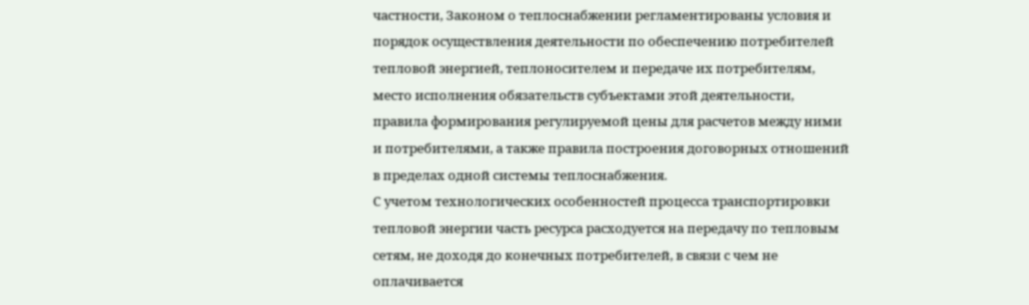частности, Законом о теплоснабжении регламентированы условия и порядок осуществления деятельности по обеспечению потребителей тепловой энергией, теплоносителем и передаче их потребителям, место исполнения обязательств субъектами этой деятельности, правила формирования регулируемой цены для расчетов между ними и потребителями, а также правила построения договорных отношений в пределах одной системы теплоснабжения.
С учетом технологических особенностей процесса транспортировки тепловой энергии часть ресурса расходуется на передачу по тепловым сетям, не доходя до конечных потребителей, в связи с чем не оплачивается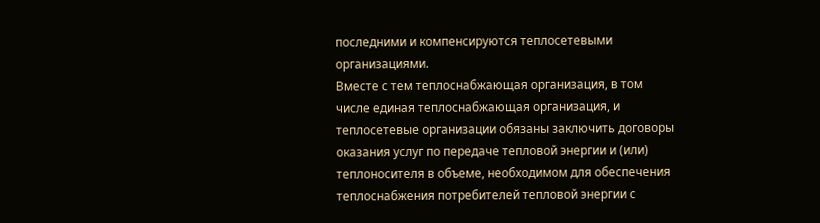последними и компенсируются теплосетевыми организациями.
Вместе с тем теплоснабжающая организация, в том числе единая теплоснабжающая организация, и теплосетевые организации обязаны заключить договоры оказания услуг по передаче тепловой энергии и (или) теплоносителя в объеме, необходимом для обеспечения теплоснабжения потребителей тепловой энергии с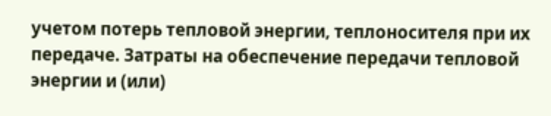учетом потерь тепловой энергии, теплоносителя при их передаче. Затраты на обеспечение передачи тепловой энергии и (или)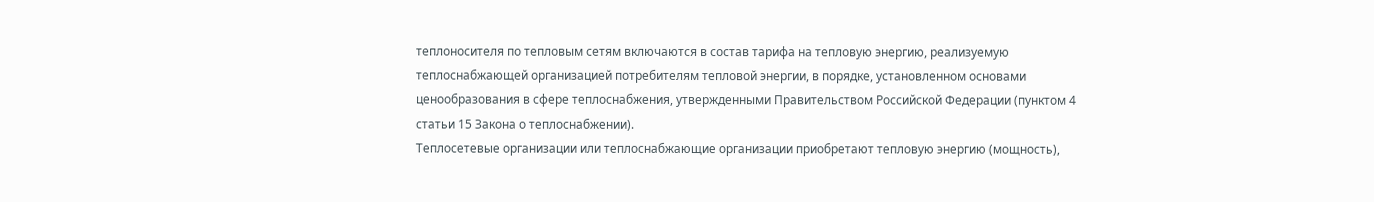теплоносителя по тепловым сетям включаются в состав тарифа на тепловую энергию, реализуемую теплоснабжающей организацией потребителям тепловой энергии, в порядке, установленном основами ценообразования в сфере теплоснабжения, утвержденными Правительством Российской Федерации (пунктом 4 статьи 15 Закона о теплоснабжении).
Теплосетевые организации или теплоснабжающие организации приобретают тепловую энергию (мощность),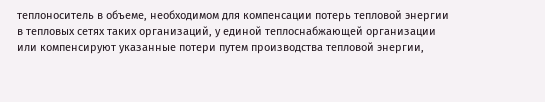теплоноситель в объеме, необходимом для компенсации потерь тепловой энергии в тепловых сетях таких организаций, у единой теплоснабжающей организации или компенсируют указанные потери путем производства тепловой энергии,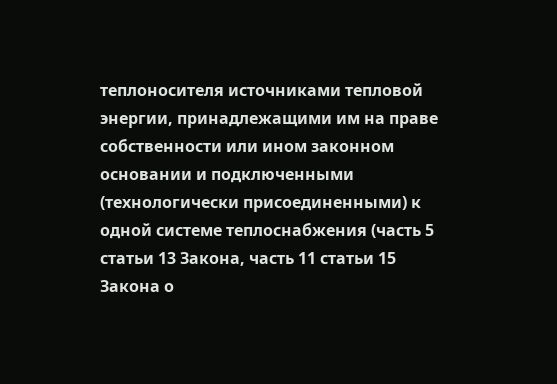теплоносителя источниками тепловой энергии, принадлежащими им на праве собственности или ином законном основании и подключенными (технологически присоединенными) к одной системе теплоснабжения (часть 5 статьи 13 Закона, часть 11 статьи 15 Закона о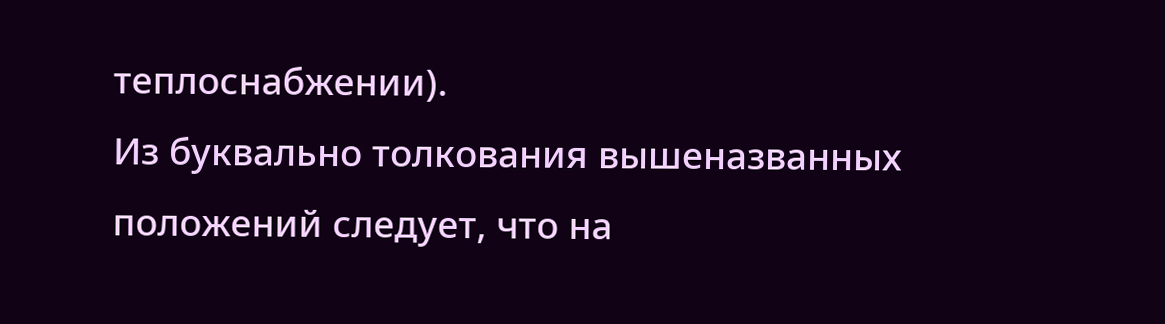теплоснабжении).
Из буквально толкования вышеназванных положений следует, что на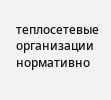теплосетевые организации нормативно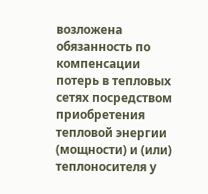возложена обязанность по компенсации потерь в тепловых сетях посредством приобретения тепловой энергии (мощности) и (или) теплоносителя у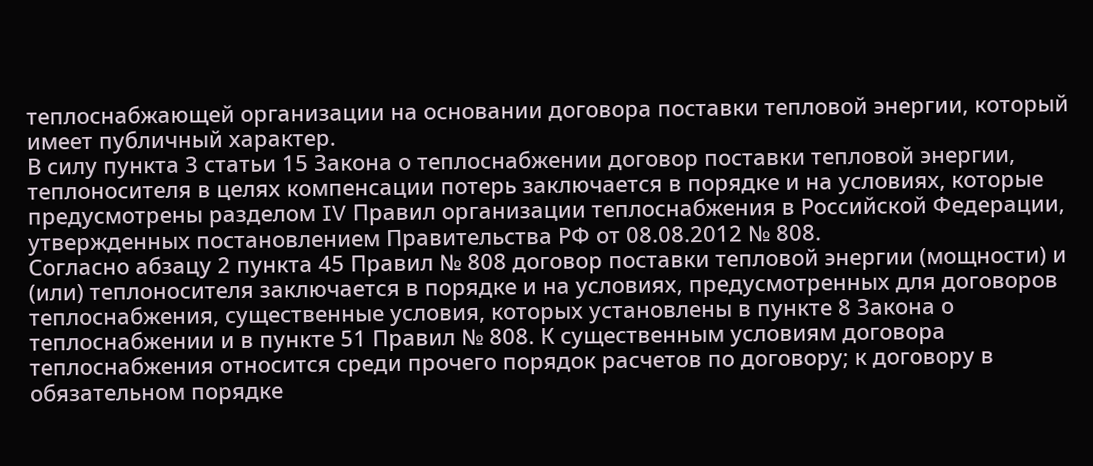теплоснабжающей организации на основании договора поставки тепловой энергии, который имеет публичный характер.
В силу пункта 3 статьи 15 Закона о теплоснабжении договор поставки тепловой энергии, теплоносителя в целях компенсации потерь заключается в порядке и на условиях, которые предусмотрены разделом IV Правил организации теплоснабжения в Российской Федерации, утвержденных постановлением Правительства РФ от 08.08.2012 № 808.
Согласно абзацу 2 пункта 45 Правил № 808 договор поставки тепловой энергии (мощности) и (или) теплоносителя заключается в порядке и на условиях, предусмотренных для договоров теплоснабжения, существенные условия, которых установлены в пункте 8 Закона о теплоснабжении и в пункте 51 Правил № 808. К существенным условиям договора теплоснабжения относится среди прочего порядок расчетов по договору; к договору в обязательном порядке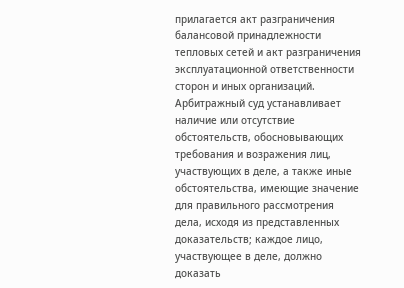прилагается акт разграничения балансовой принадлежности тепловых сетей и акт разграничения эксплуатационной ответственности сторон и иных организаций.
Арбитражный суд устанавливает наличие или отсутствие обстоятельств, обосновывающих требования и возражения лиц, участвующих в деле, а также иные обстоятельства, имеющие значение для правильного рассмотрения дела, исходя из представленных доказательств; каждое лицо, участвующее в деле, должно доказать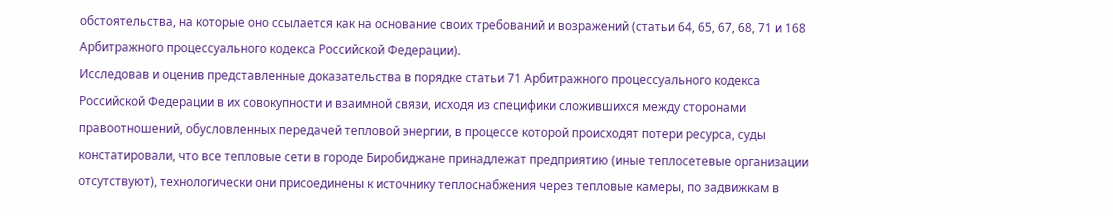обстоятельства, на которые оно ссылается как на основание своих требований и возражений (статьи 64, 65, 67, 68, 71 и 168 Арбитражного процессуального кодекса Российской Федерации).
Исследовав и оценив представленные доказательства в порядке статьи 71 Арбитражного процессуального кодекса Российской Федерации в их совокупности и взаимной связи, исходя из специфики сложившихся между сторонами правоотношений, обусловленных передачей тепловой энергии, в процессе которой происходят потери ресурса, суды констатировали, что все тепловые сети в городе Биробиджане принадлежат предприятию (иные теплосетевые организации отсутствуют), технологически они присоединены к источнику теплоснабжения через тепловые камеры, по задвижкам в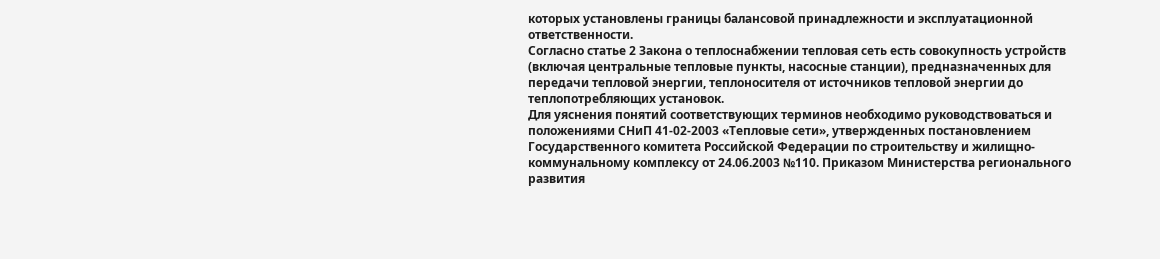которых установлены границы балансовой принадлежности и эксплуатационной ответственности.
Согласно статье 2 Закона о теплоснабжении тепловая сеть есть совокупность устройств (включая центральные тепловые пункты, насосные станции), предназначенных для передачи тепловой энергии, теплоносителя от источников тепловой энергии до теплопотребляющих установок.
Для уяснения понятий соответствующих терминов необходимо руководствоваться и положениями СНиП 41-02-2003 «Тепловые сети», утвержденных постановлением Государственного комитета Российской Федерации по строительству и жилищно-коммунальному комплексу от 24.06.2003 №110. Приказом Министерства регионального развития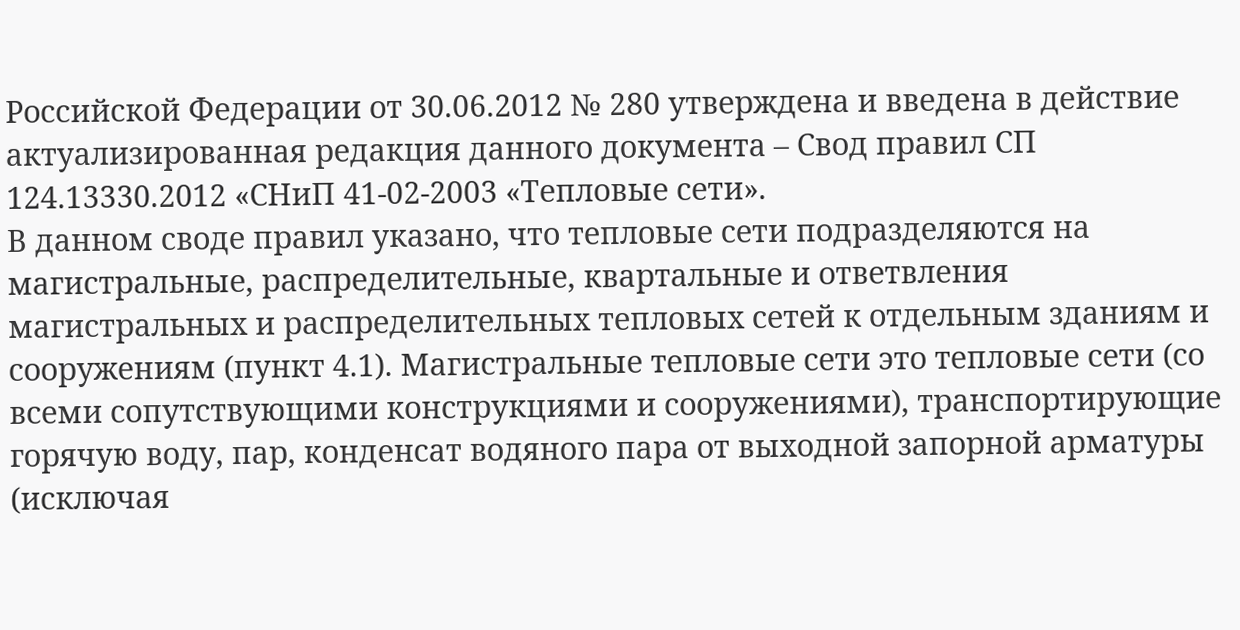Российской Федерации от 30.06.2012 № 280 утверждена и введена в действие актуализированная редакция данного документа – Свод правил СП 124.13330.2012 «СНиП 41-02-2003 «Тепловые сети».
В данном своде правил указано, что тепловые сети подразделяются на магистральные, распределительные, квартальные и ответвления магистральных и распределительных тепловых сетей к отдельным зданиям и сооружениям (пункт 4.1). Магистральные тепловые сети это тепловые сети (со всеми сопутствующими конструкциями и сооружениями), транспортирующие горячую воду, пар, конденсат водяного пара от выходной запорной арматуры (исключая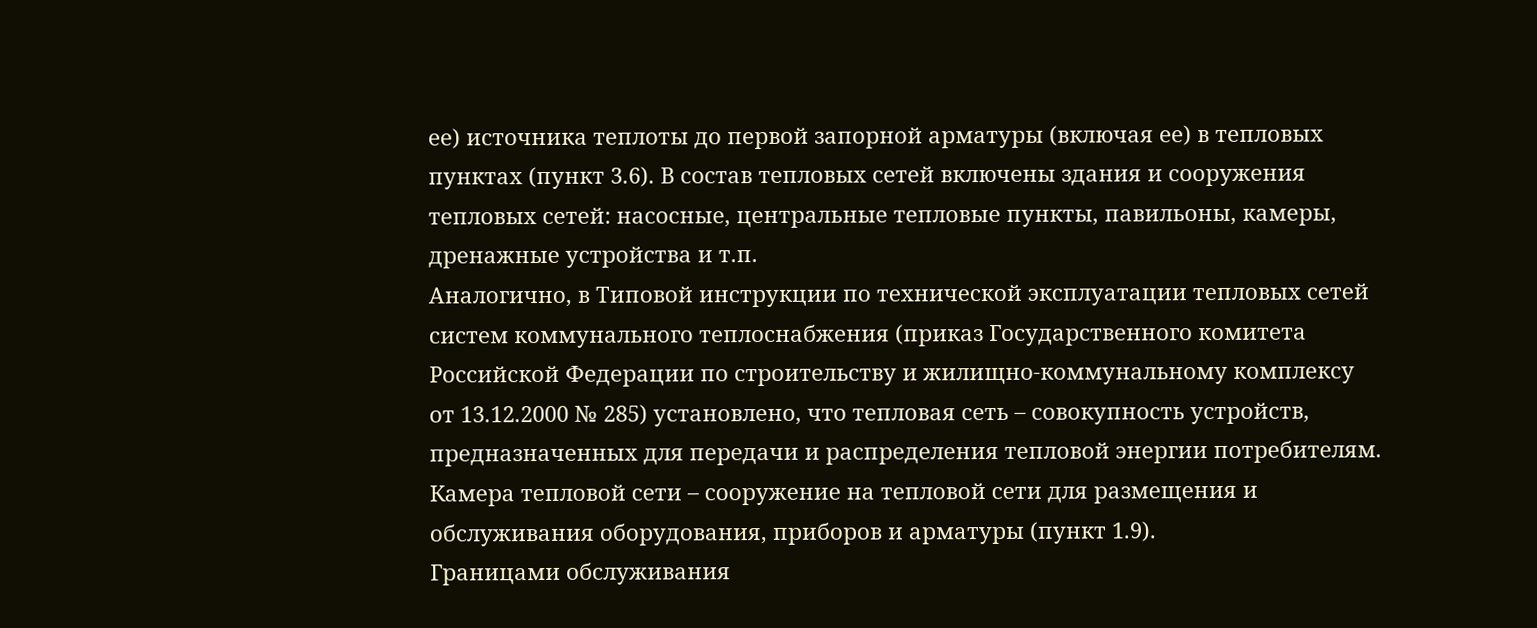ее) источника теплоты до первой запорной арматуры (включая ее) в тепловых пунктах (пункт 3.6). В состав тепловых сетей включены здания и сооружения тепловых сетей: насосные, центральные тепловые пункты, павильоны, камеры, дренажные устройства и т.п.
Аналогично, в Типовой инструкции по технической эксплуатации тепловых сетей систем коммунального теплоснабжения (приказ Государственного комитета Российской Федерации по строительству и жилищно-коммунальному комплексу от 13.12.2000 № 285) установлено, что тепловая сеть – совокупность устройств, предназначенных для передачи и распределения тепловой энергии потребителям. Камера тепловой сети – сооружение на тепловой сети для размещения и обслуживания оборудования, приборов и арматуры (пункт 1.9).
Границами обслуживания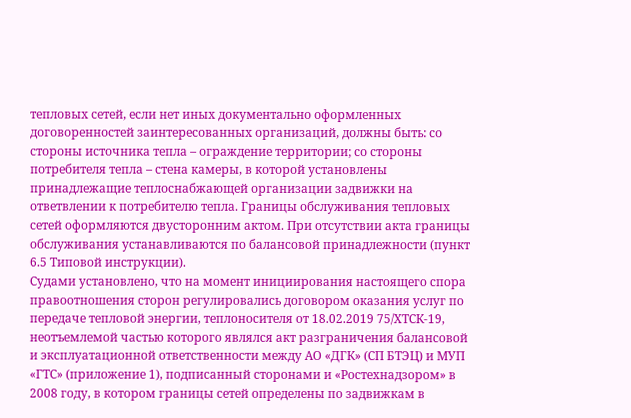тепловых сетей, если нет иных документально оформленных договоренностей заинтересованных организаций, должны быть: со стороны источника тепла – ограждение территории; со стороны потребителя тепла – стена камеры, в которой установлены принадлежащие теплоснабжающей организации задвижки на ответвлении к потребителю тепла. Границы обслуживания тепловых сетей оформляются двусторонним актом. При отсутствии акта границы обслуживания устанавливаются по балансовой принадлежности (пункт 6.5 Типовой инструкции).
Судами установлено, что на момент инициирования настоящего спора правоотношения сторон регулировались договором оказания услуг по передаче тепловой энергии, теплоносителя от 18.02.2019 75/ХТСК-19, неотъемлемой частью которого являлся акт разграничения балансовой и эксплуатационной ответственности между АО «ДГК» (СП БТЭЦ) и МУП «ГТС» (приложение 1), подписанный сторонами и «Ростехнадзором» в 2008 году, в котором границы сетей определены по задвижкам в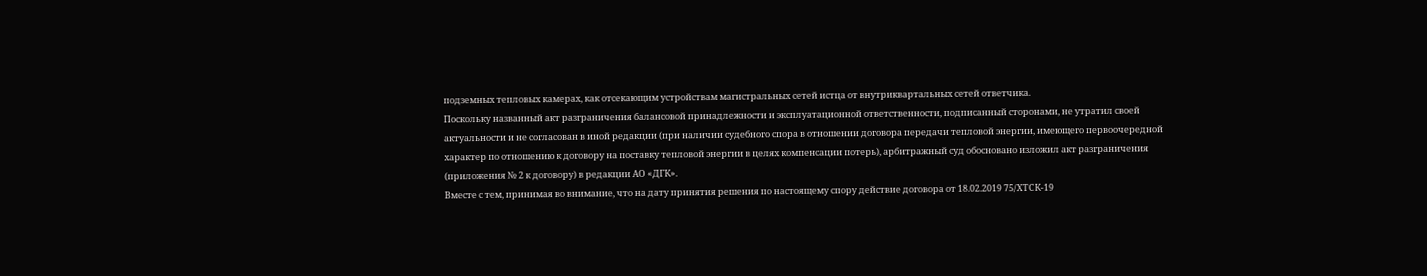подземных тепловых камерах, как отсекающим устройствам магистральных сетей истца от внутриквартальных сетей ответчика.
Поскольку названный акт разграничения балансовой принадлежности и эксплуатационной ответственности, подписанный сторонами, не утратил своей актуальности и не согласован в иной редакции (при наличии судебного спора в отношении договора передачи тепловой энергии, имеющего первоочередной характер по отношению к договору на поставку тепловой энергии в целях компенсации потерь), арбитражный суд обосновано изложил акт разграничения (приложения № 2 к договору) в редакции АО «ДГК».
Вместе с тем, принимая во внимание, что на дату принятия решения по настоящему спору действие договора от 18.02.2019 75/ХТСК-19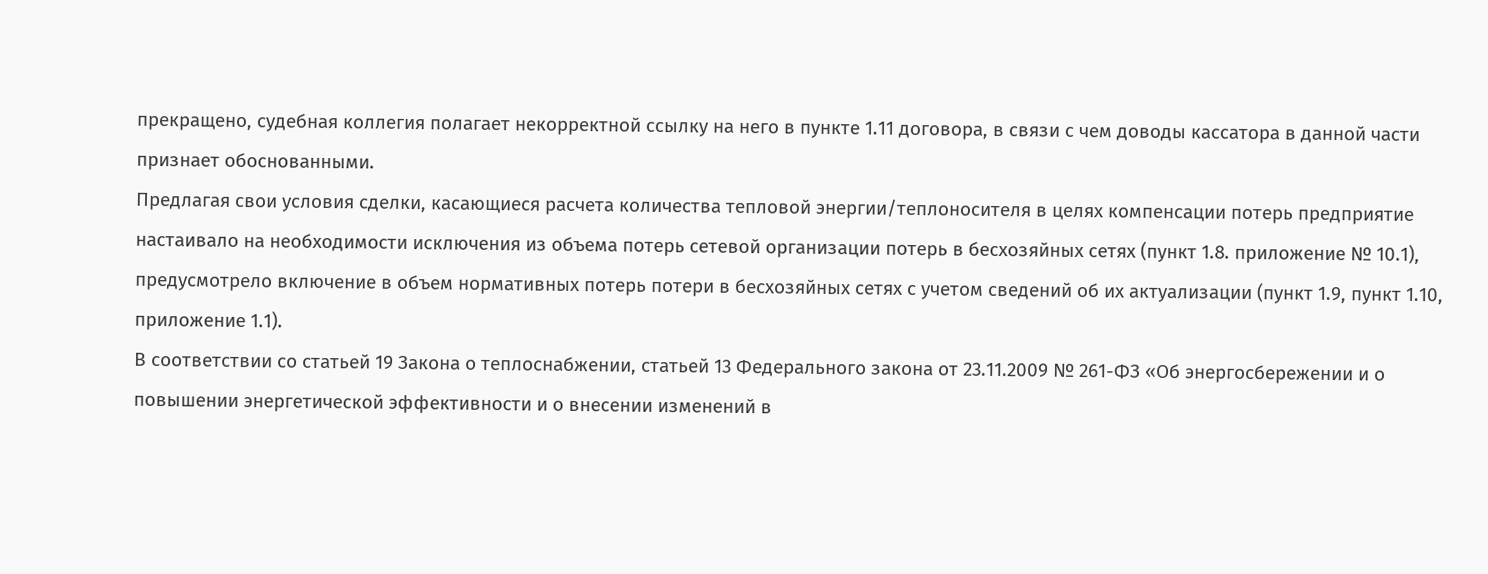прекращено, судебная коллегия полагает некорректной ссылку на него в пункте 1.11 договора, в связи с чем доводы кассатора в данной части признает обоснованными.
Предлагая свои условия сделки, касающиеся расчета количества тепловой энергии/теплоносителя в целях компенсации потерь предприятие настаивало на необходимости исключения из объема потерь сетевой организации потерь в бесхозяйных сетях (пункт 1.8. приложение № 10.1), предусмотрело включение в объем нормативных потерь потери в бесхозяйных сетях с учетом сведений об их актуализации (пункт 1.9, пункт 1.10, приложение 1.1).
В соответствии со статьей 19 Закона о теплоснабжении, статьей 13 Федерального закона от 23.11.2009 № 261-ФЗ «Об энергосбережении и о повышении энергетической эффективности и о внесении изменений в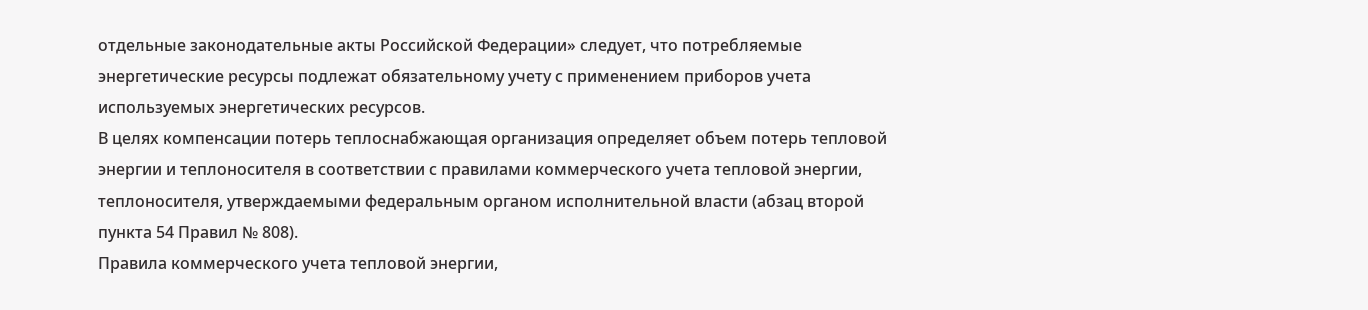отдельные законодательные акты Российской Федерации» следует, что потребляемые энергетические ресурсы подлежат обязательному учету с применением приборов учета используемых энергетических ресурсов.
В целях компенсации потерь теплоснабжающая организация определяет объем потерь тепловой энергии и теплоносителя в соответствии с правилами коммерческого учета тепловой энергии, теплоносителя, утверждаемыми федеральным органом исполнительной власти (абзац второй пункта 54 Правил № 808).
Правила коммерческого учета тепловой энергии,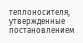теплоносителя, утвержденные постановлением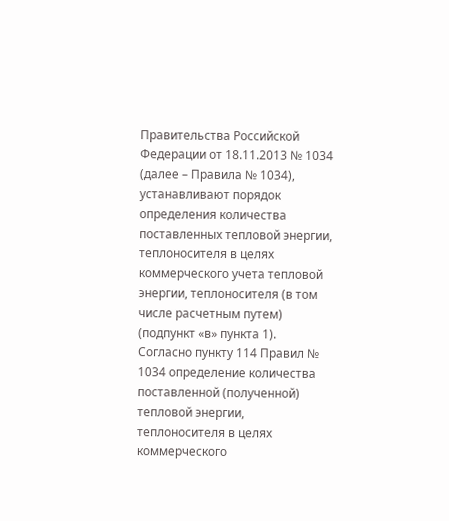Правительства Российской Федерации от 18.11.2013 № 1034 (далее – Правила № 1034), устанавливают порядок определения количества поставленных тепловой энергии, теплоносителя в целях коммерческого учета тепловой энергии, теплоносителя (в том числе расчетным путем) (подпункт «в» пункта 1).
Согласно пункту 114 Правил № 1034 определение количества поставленной (полученной) тепловой энергии, теплоносителя в целях коммерческого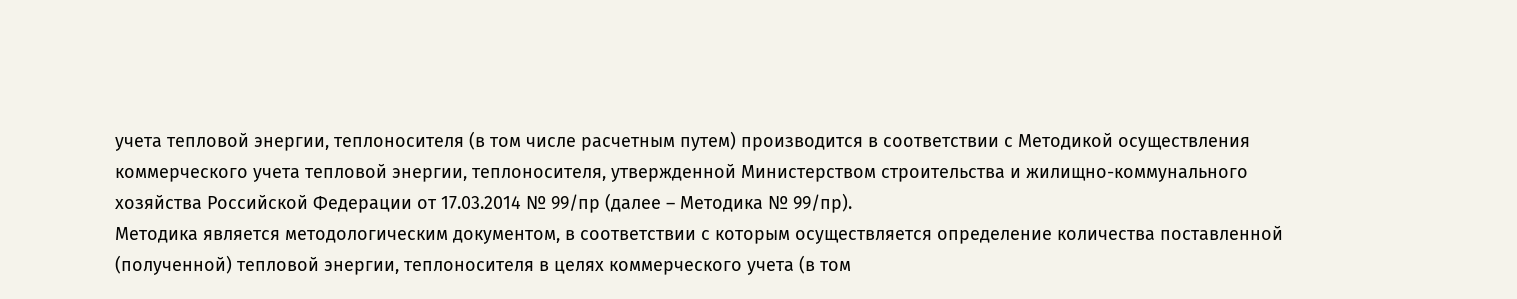учета тепловой энергии, теплоносителя (в том числе расчетным путем) производится в соответствии с Методикой осуществления коммерческого учета тепловой энергии, теплоносителя, утвержденной Министерством строительства и жилищно-коммунального хозяйства Российской Федерации от 17.03.2014 № 99/пр (далее – Методика № 99/пр).
Методика является методологическим документом, в соответствии с которым осуществляется определение количества поставленной (полученной) тепловой энергии, теплоносителя в целях коммерческого учета (в том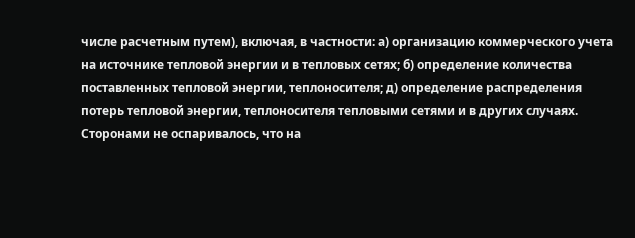числе расчетным путем), включая, в частности: а) организацию коммерческого учета на источнике тепловой энергии и в тепловых сетях; б) определение количества поставленных тепловой энергии, теплоносителя; д) определение распределения потерь тепловой энергии, теплоносителя тепловыми сетями и в других случаях.
Сторонами не оспаривалось, что на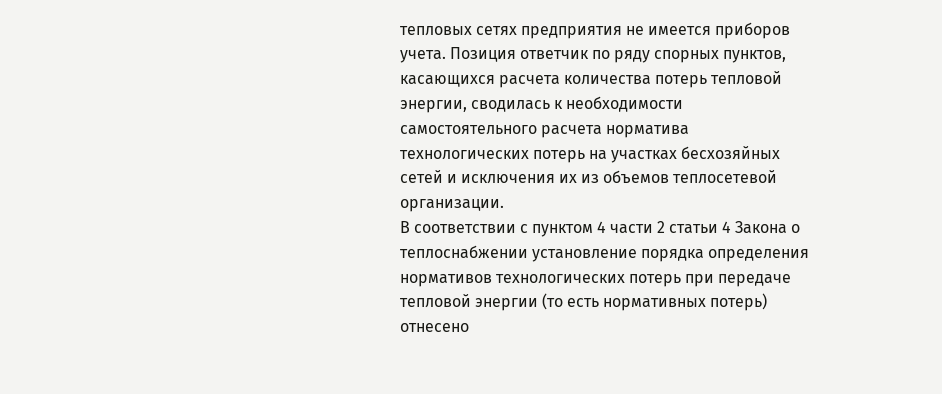тепловых сетях предприятия не имеется приборов учета. Позиция ответчик по ряду спорных пунктов, касающихся расчета количества потерь тепловой энергии, сводилась к необходимости самостоятельного расчета норматива технологических потерь на участках бесхозяйных сетей и исключения их из объемов теплосетевой организации.
В соответствии с пунктом 4 части 2 статьи 4 Закона о теплоснабжении установление порядка определения нормативов технологических потерь при передаче тепловой энергии (то есть нормативных потерь) отнесено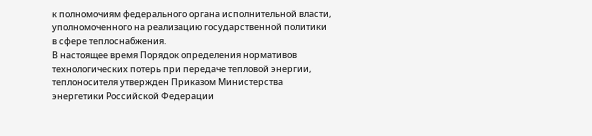к полномочиям федерального органа исполнительной власти, уполномоченного на реализацию государственной политики в сфере теплоснабжения.
В настоящее время Порядок определения нормативов технологических потерь при передаче тепловой энергии, теплоносителя утвержден Приказом Министерства энергетики Российской Федерации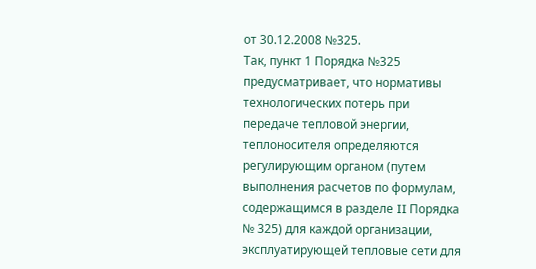от 30.12.2008 №325.
Так, пункт 1 Порядка №325 предусматривает, что нормативы технологических потерь при передаче тепловой энергии, теплоносителя определяются регулирующим органом (путем выполнения расчетов по формулам, содержащимся в разделе II Порядка № 325) для каждой организации, эксплуатирующей тепловые сети для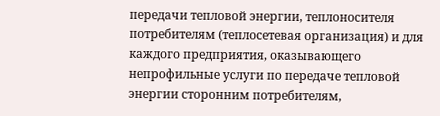передачи тепловой энергии, теплоносителя потребителям (теплосетевая организация) и для каждого предприятия, оказывающего непрофильные услуги по передаче тепловой энергии сторонним потребителям,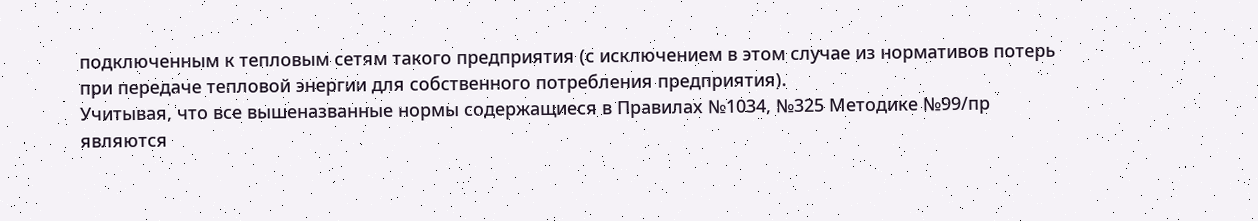подключенным к тепловым сетям такого предприятия (с исключением в этом случае из нормативов потерь при передаче тепловой энергии для собственного потребления предприятия).
Учитывая, что все вышеназванные нормы содержащиеся в Правилах №1034, №325 Методике №99/пр являются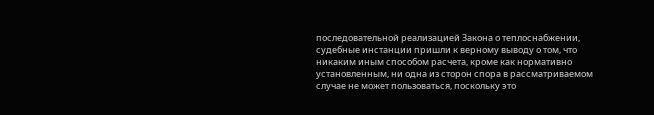последовательной реализацией Закона о теплоснабжении, судебные инстанции пришли к верному выводу о том, что никаким иным способом расчета, кроме как нормативно установленным, ни одна из сторон спора в рассматриваемом случае не может пользоваться, поскольку это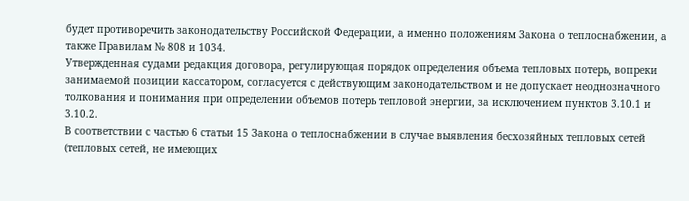будет противоречить законодательству Российской Федерации, а именно положениям Закона о теплоснабжении, а также Правилам № 808 и 1034.
Утвержденная судами редакция договора, регулирующая порядок определения объема тепловых потерь, вопреки занимаемой позиции кассатором, согласуется с действующим законодательством и не допускает неоднозначного толкования и понимания при определении объемов потерь тепловой энергии, за исключением пунктов 3.10.1 и 3.10.2.
В соответствии с частью 6 статьи 15 Закона о теплоснабжении в случае выявления бесхозяйных тепловых сетей (тепловых сетей, не имеющих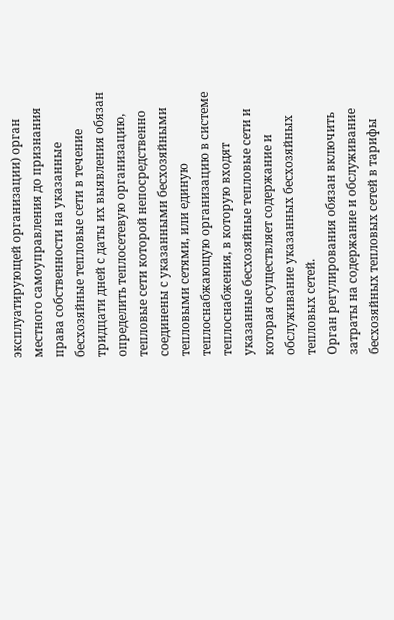эксплуатирующей организации) орган местного самоуправления до признания права собственности на указанные бесхозяйные тепловые сети в течение тридцати дней с даты их выявления обязан определить теплосетевую организацию, тепловые сети которой непосредственно соединены с указанными бесхозяйными тепловыми сетями, или единую теплоснабжающую организацию в системе теплоснабжения, в которую входят указанные бесхозяйные тепловые сети и которая осуществляет содержание и обслуживание указанных бесхозяйных тепловых сетей.
Орган регулирования обязан включить затраты на содержание и обслуживание бесхозяйных тепловых сетей в тарифы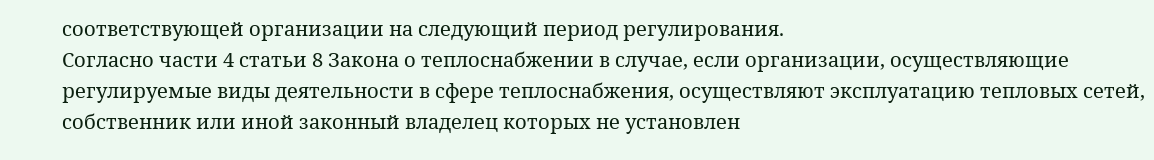соответствующей организации на следующий период регулирования.
Согласно части 4 статьи 8 Закона о теплоснабжении в случае, если организации, осуществляющие регулируемые виды деятельности в сфере теплоснабжения, осуществляют эксплуатацию тепловых сетей, собственник или иной законный владелец которых не установлен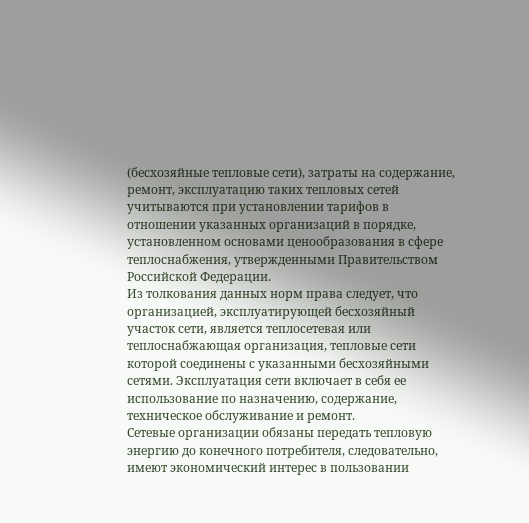(бесхозяйные тепловые сети), затраты на содержание, ремонт, эксплуатацию таких тепловых сетей учитываются при установлении тарифов в отношении указанных организаций в порядке, установленном основами ценообразования в сфере теплоснабжения, утвержденными Правительством Российской Федерации.
Из толкования данных норм права следует, что организацией, эксплуатирующей бесхозяйный участок сети, является теплосетевая или теплоснабжающая организация, тепловые сети которой соединены с указанными бесхозяйными сетями. Эксплуатация сети включает в себя ее использование по назначению, содержание, техническое обслуживание и ремонт.
Сетевые организации обязаны передать тепловую энергию до конечного потребителя, следовательно, имеют экономический интерес в пользовании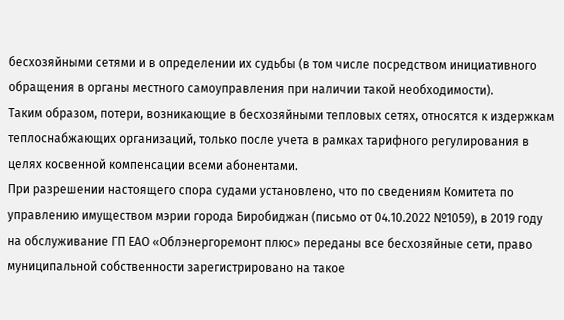бесхозяйными сетями и в определении их судьбы (в том числе посредством инициативного обращения в органы местного самоуправления при наличии такой необходимости).
Таким образом, потери, возникающие в бесхозяйными тепловых сетях, относятся к издержкам теплоснабжающих организаций, только после учета в рамках тарифного регулирования в целях косвенной компенсации всеми абонентами.
При разрешении настоящего спора судами установлено, что по сведениям Комитета по управлению имуществом мэрии города Биробиджан (письмо от 04.10.2022 №1059), в 2019 году на обслуживание ГП ЕАО «Облэнергоремонт плюс» переданы все бесхозяйные сети, право муниципальной собственности зарегистрировано на такое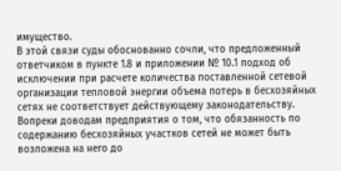имущество.
В этой связи суды обоснованно сочли, что предложенный ответчиком в пункте 1.8 и приложении № 10.1 подход об исключении при расчете количества поставленной сетевой организации тепловой энергии объема потерь в бесхозяйных сетях не соответствует действующему законодательству.
Вопреки доводам предприятия о том, что обязанность по содержанию бесхозяйных участков сетей не может быть возложена на него до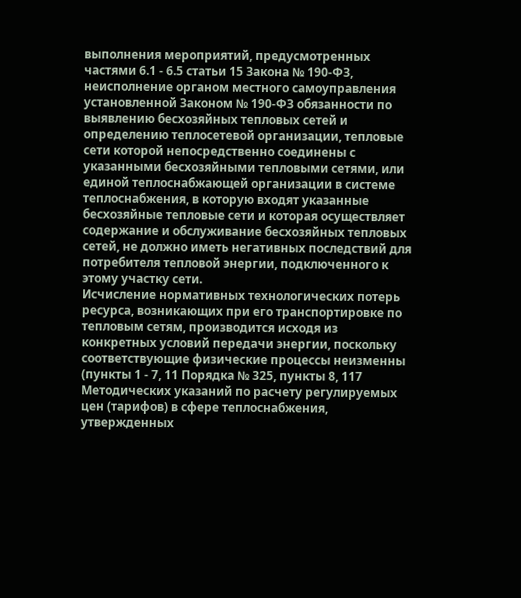выполнения мероприятий, предусмотренных частями 6.1 - 6.5 статьи 15 Закона № 190-ФЗ, неисполнение органом местного самоуправления установленной Законом № 190-ФЗ обязанности по выявлению бесхозяйных тепловых сетей и определению теплосетевой организации, тепловые сети которой непосредственно соединены с указанными бесхозяйными тепловыми сетями, или единой теплоснабжающей организации в системе теплоснабжения, в которую входят указанные бесхозяйные тепловые сети и которая осуществляет содержание и обслуживание бесхозяйных тепловых сетей, не должно иметь негативных последствий для потребителя тепловой энергии, подключенного к этому участку сети.
Исчисление нормативных технологических потерь ресурса, возникающих при его транспортировке по тепловым сетям, производится исходя из конкретных условий передачи энергии, поскольку соответствующие физические процессы неизменны (пункты 1 - 7, 11 Порядка № 325, пункты 8, 117 Методических указаний по расчету регулируемых цен (тарифов) в сфере теплоснабжения, утвержденных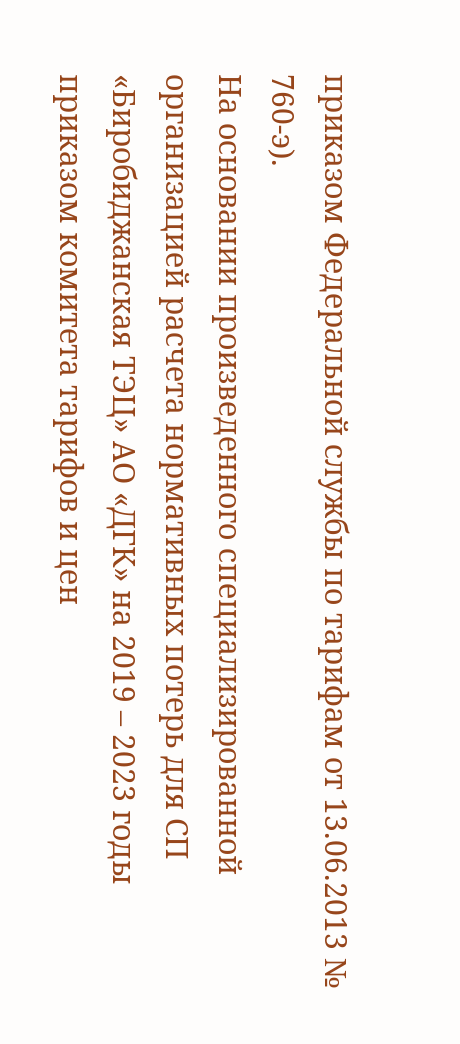приказом Федеральной службы по тарифам от 13.06.2013 № 760-э).
На основании произведенного специализированной организацией расчета нормативных потерь для СП «Биробиджанская ТЭЦ» АО «ДГК» на 2019 – 2023 годы приказом комитета тарифов и цен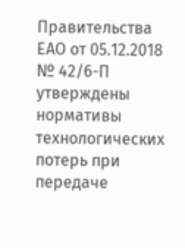Правительства ЕАО от 05.12.2018 № 42/6-П утверждены нормативы технологических потерь при передаче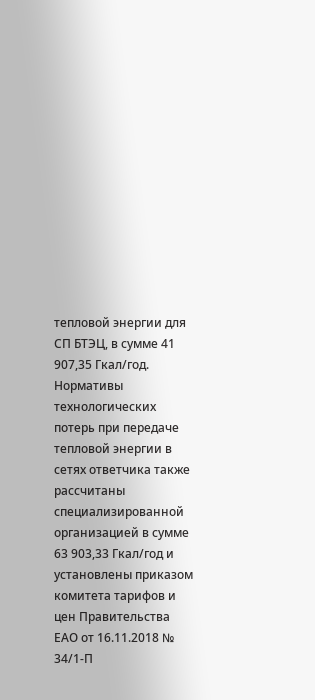тепловой энергии для СП БТЭЦ, в сумме 41 907,35 Гкал/год. Нормативы технологических потерь при передаче тепловой энергии в сетях ответчика также рассчитаны специализированной организацией в сумме 63 903,33 Гкал/год и установлены приказом комитета тарифов и цен Правительства ЕАО от 16.11.2018 № 34/1-П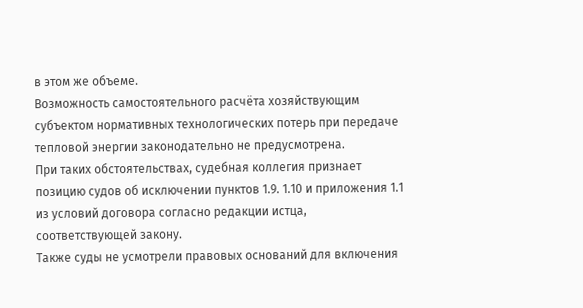в этом же объеме.
Возможность самостоятельного расчёта хозяйствующим субъектом нормативных технологических потерь при передаче тепловой энергии законодательно не предусмотрена.
При таких обстоятельствах, судебная коллегия признает позицию судов об исключении пунктов 1.9. 1.10 и приложения 1.1 из условий договора согласно редакции истца, соответствующей закону.
Также суды не усмотрели правовых оснований для включения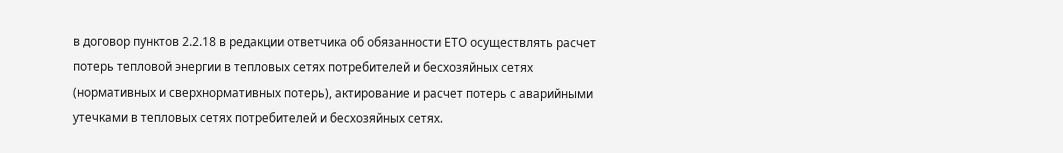в договор пунктов 2.2.18 в редакции ответчика об обязанности ЕТО осуществлять расчет потерь тепловой энергии в тепловых сетях потребителей и бесхозяйных сетях (нормативных и сверхнормативных потерь), актирование и расчет потерь с аварийными утечками в тепловых сетях потребителей и бесхозяйных сетях.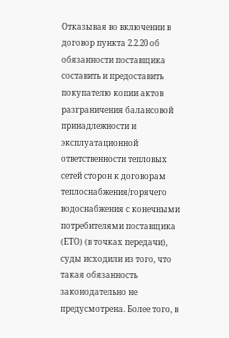Отказывая во включении в договор пункта 2.2.20 об обязанности поставщика составить и предоставить покупателю копии актов разграничения балансовой принадлежности и эксплуатационной ответственности тепловых сетей сторон к договорам теплоснабжения/горячего водоснабжения с конечными потребителями поставщика (ЕТО) (в точках передачи), суды исходили из того, что такая обязанность законодательно не предусмотрена. Более того, в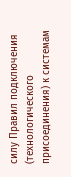силу Правил подключения (технологического присоединения) к системам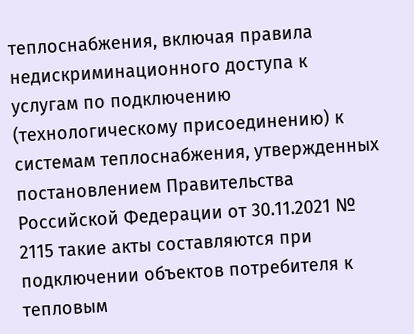теплоснабжения, включая правила недискриминационного доступа к услугам по подключению (технологическому присоединению) к системам теплоснабжения, утвержденных постановлением Правительства Российской Федерации от 30.11.2021 № 2115 такие акты составляются при подключении объектов потребителя к тепловым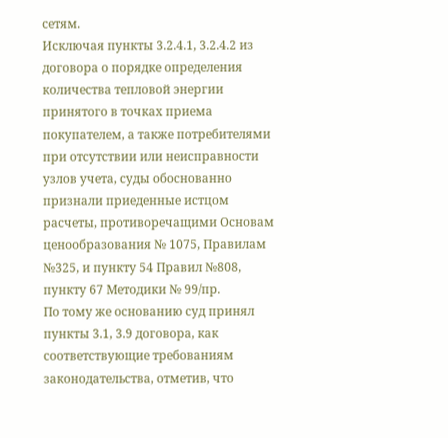сетям.
Исключая пункты 3.2.4.1, 3.2.4.2 из договора о порядке определения количества тепловой энергии принятого в точках приема покупателем, а также потребителями при отсутствии или неисправности узлов учета, суды обоснованно признали приеденные истцом расчеты, противоречащими Основам ценообразования № 1075, Правилам №325, и пункту 54 Правил №808, пункту 67 Методики № 99/пр.
По тому же основанию суд принял пункты 3.1, 3.9 договора, как соответствующие требованиям законодательства, отметив, что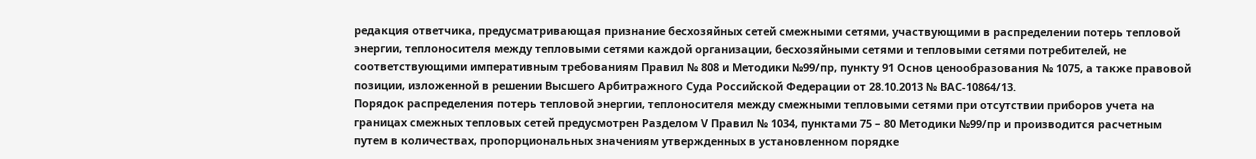редакция ответчика, предусматривающая признание бесхозяйных сетей смежными сетями, участвующими в распределении потерь тепловой энергии, теплоносителя между тепловыми сетями каждой организации, бесхозяйными сетями и тепловыми сетями потребителей, не соответствующими императивным требованиям Правил № 808 и Методики №99/пр, пункту 91 Основ ценообразования № 1075, а также правовой позиции, изложенной в решении Высшего Арбитражного Суда Российской Федерации от 28.10.2013 № ВАС-10864/13.
Порядок распределения потерь тепловой энергии, теплоносителя между смежными тепловыми сетями при отсутствии приборов учета на границах смежных тепловых сетей предусмотрен Разделом V Правил № 1034, пунктами 75 – 80 Методики №99/пр и производится расчетным путем в количествах, пропорциональных значениям утвержденных в установленном порядке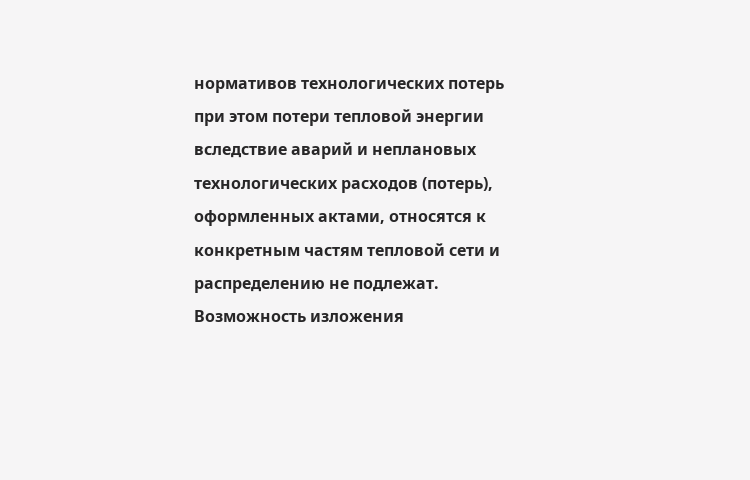нормативов технологических потерь при этом потери тепловой энергии вследствие аварий и неплановых технологических расходов (потерь), оформленных актами, относятся к конкретным частям тепловой сети и распределению не подлежат.
Возможность изложения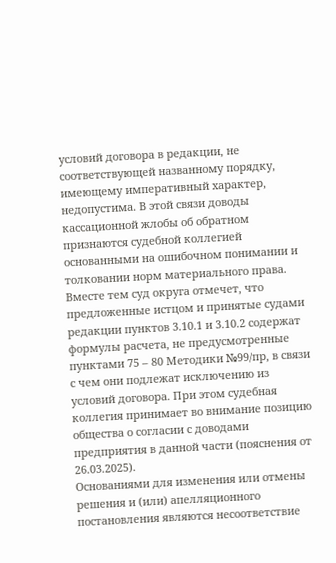условий договора в редакции, не соответствующей названному порядку, имеющему императивный характер, недопустима. В этой связи доводы кассационной жлобы об обратном признаются судебной коллегией основанными на ошибочном понимании и толковании норм материального права.
Вместе тем суд округа отмечет, что предложенные истцом и принятые судами редакции пунктов 3.10.1 и 3.10.2 содержат формулы расчета, не предусмотренные пунктами 75 – 80 Методики №99/пр, в связи с чем они подлежат исключению из условий договора. При этом судебная коллегия принимает во внимание позицию общества о согласии с доводами предприятия в данной части (пояснения от 26.03.2025).
Основаниями для изменения или отмены решения и (или) апелляционного постановления являются несоответствие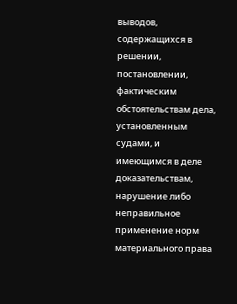выводов, содержащихся в решении, постановлении, фактическим обстоятельствам дела, установленным судами, и имеющимся в деле доказательствам, нарушение либо неправильное применение норм материального права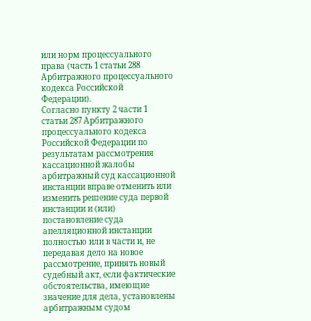или норм процессуального права (часть 1 статьи 288 Арбитражного процессуального кодекса Российской Федерации).
Согласно пункту 2 части 1 статьи 287 Арбитражного процессуального кодекса Российской Федерации по результатам рассмотрения кассационной жалобы арбитражный суд кассационной инстанции вправе отменить или изменить решение суда первой инстанции и (или) постановление суда апелляционной инстанции полностью или в части и, не передавая дело на новое рассмотрение, принять новый судебный акт, если фактические обстоятельства, имеющие значение для дела, установлены арбитражным судом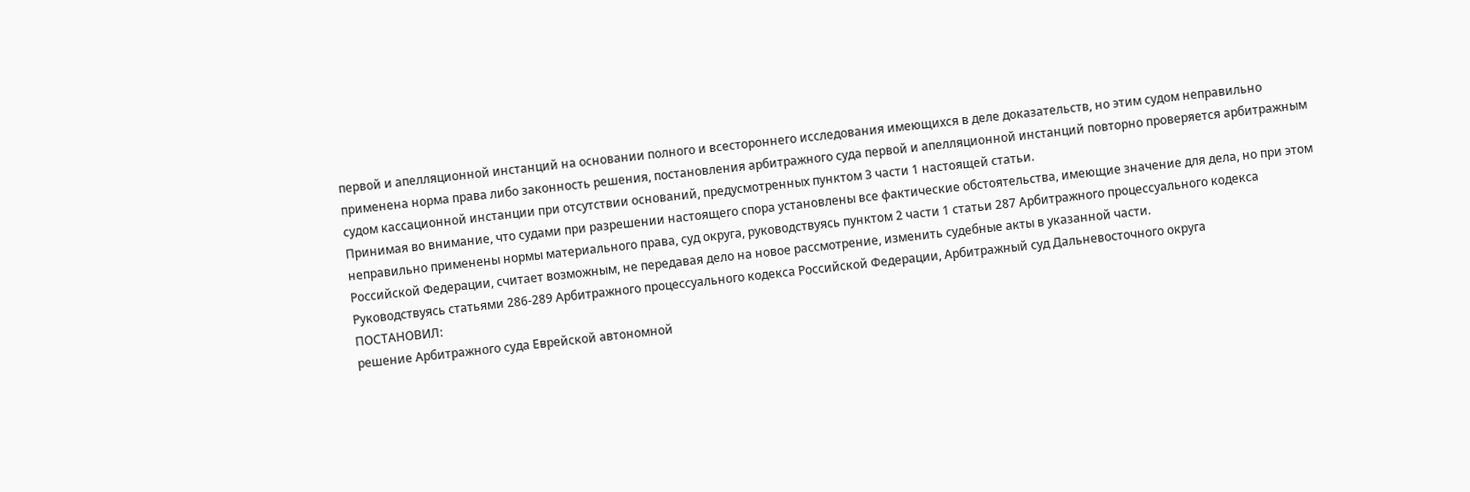первой и апелляционной инстанций на основании полного и всестороннего исследования имеющихся в деле доказательств, но этим судом неправильно применена норма права либо законность решения, постановления арбитражного суда первой и апелляционной инстанций повторно проверяется арбитражным судом кассационной инстанции при отсутствии оснований, предусмотренных пунктом 3 части 1 настоящей статьи.
Принимая во внимание, что судами при разрешении настоящего спора установлены все фактические обстоятельства, имеющие значение для дела, но при этом неправильно применены нормы материального права, суд округа, руководствуясь пунктом 2 части 1 статьи 287 Арбитражного процессуального кодекса Российской Федерации, считает возможным, не передавая дело на новое рассмотрение, изменить судебные акты в указанной части.
Руководствуясь статьями 286-289 Арбитражного процессуального кодекса Российской Федерации, Арбитражный суд Дальневосточного округа
ПОСТАНОВИЛ:
решение Арбитражного суда Еврейской автономной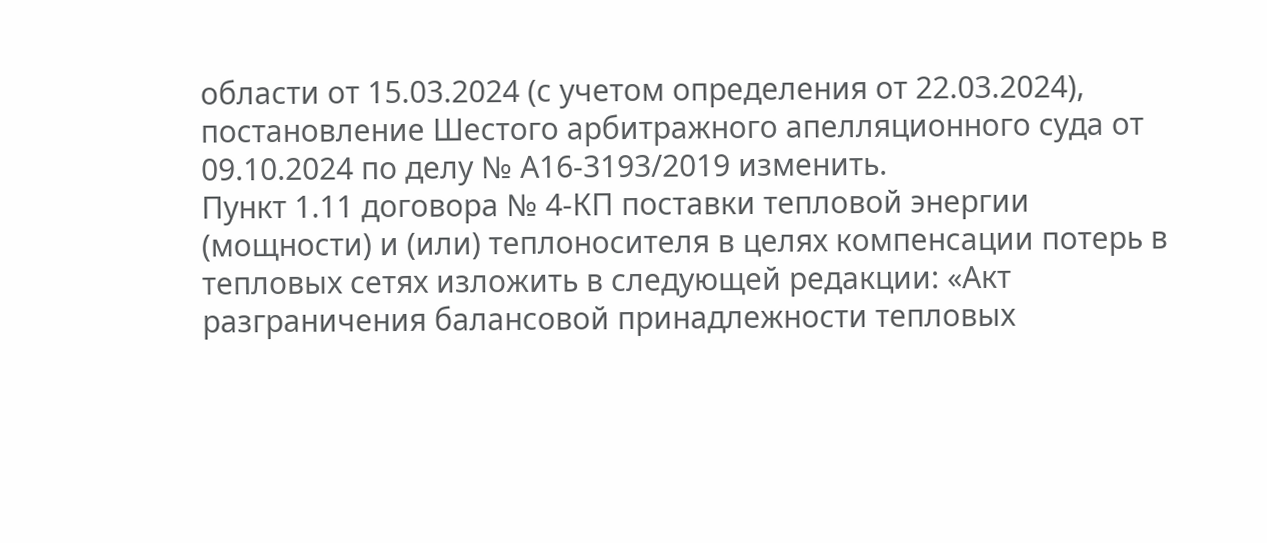области от 15.03.2024 (с учетом определения от 22.03.2024), постановление Шестого арбитражного апелляционного суда от 09.10.2024 по делу № А16-3193/2019 изменить.
Пункт 1.11 договора № 4-КП поставки тепловой энергии (мощности) и (или) теплоносителя в целях компенсации потерь в тепловых сетях изложить в следующей редакции: «Акт разграничения балансовой принадлежности тепловых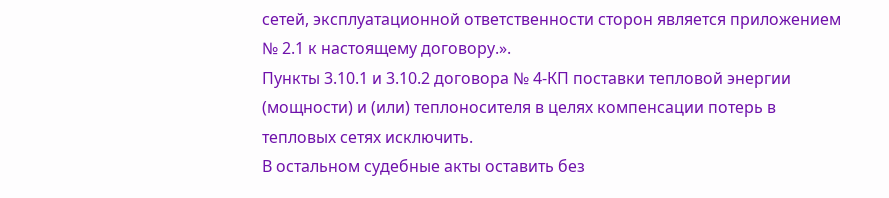сетей, эксплуатационной ответственности сторон является приложением № 2.1 к настоящему договору.».
Пункты 3.10.1 и 3.10.2 договора № 4-КП поставки тепловой энергии (мощности) и (или) теплоносителя в целях компенсации потерь в тепловых сетях исключить.
В остальном судебные акты оставить без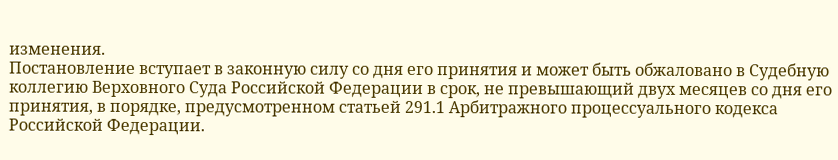изменения.
Постановление вступает в законную силу со дня его принятия и может быть обжаловано в Судебную коллегию Верховного Суда Российской Федерации в срок, не превышающий двух месяцев со дня его принятия, в порядке, предусмотренном статьей 291.1 Арбитражного процессуального кодекса Российской Федерации.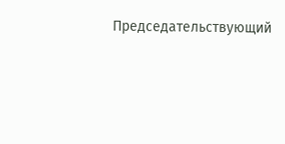Председательствующий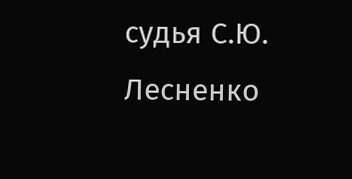судья С.Ю. Лесненко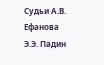Судьи А.В. Ефанова
Э.Э. Падин